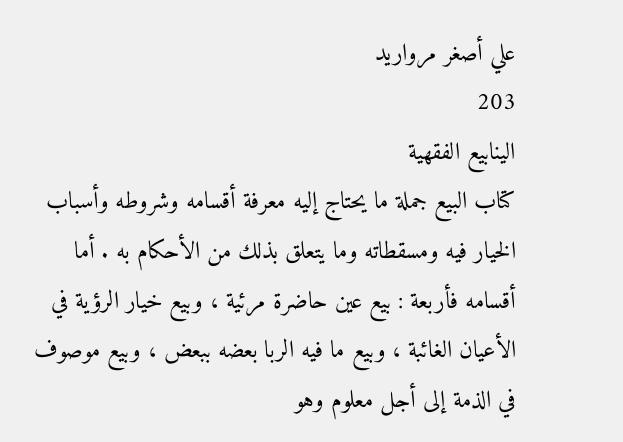علي أصغر مرواريد
203
الينابيع الفقهية
كتاب البيع جملة ما يحتاج إليه معرفة أقسامه وشروطه وأسباب الخيار فيه ومسقطاته وما يتعلق بذلك من الأحكام به . أما أقسامه فأربعة : بيع عين حاضرة مرئية ، وبيع خيار الرؤية في الأعيان الغائبة ، وبيع ما فيه الربا بعضه ببعض ، وبيع موصوف في الذمة إلى أجل معلوم وهو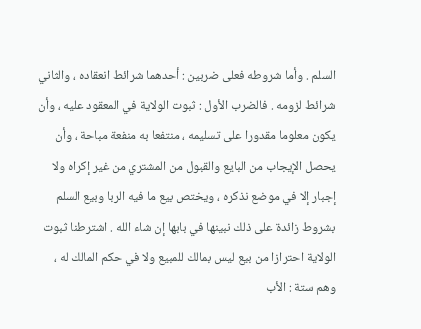السلم . وأما شروطه فعلى ضربين : أحدهما شرائط انعقاده ، والثاني شرائط لزومه . فالضرب الأول : ثبوت الولاية في المعقود عليه ، وأن يكون معلوما مقدورا على تسليمه ، منتفعا به منفعة مباحة ، وأن يحصل الإيجاب من البايع والقبول من المشتري من غير إكراه ولا إجبار إلا في موضع نذكره ، ويختص بيع ما فيه الربا وبيع السلم بشروط زائدة على ذلك نبينها في بابها إن شاء الله . اشترطنا ثبوت الولاية احترازا من بيع ليس بمالك للمبيع ولا في حكم المالك له ، وهم ستة : الأب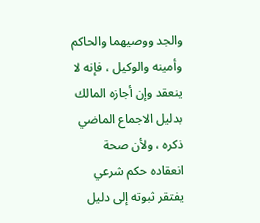والجد ووصيهما والحاكم وأمينه والوكيل ، فإنه لا ينعقد وإن أجازه المالك بدليل الاجماع الماضي ذكره ، ولأن صحة انعقاده حكم شرعي يفتقر ثبوته إلى دليل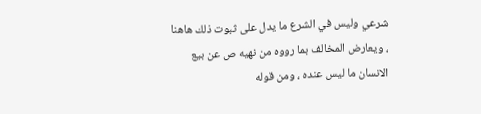شرعي وليس في الشرع ما يدل على ثبوت ذلك هاهنا ، ويعارض المخالف بما رووه من نهيه ص عن بيع الانسان ما ليس عنده ، ومن قوله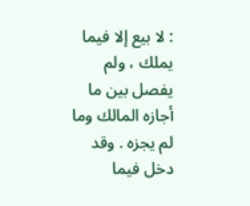: لا بيع إلا فيما يملك ، ولم يفصل بين ما أجازه المالك وما لم يجزه . وقد دخل فيما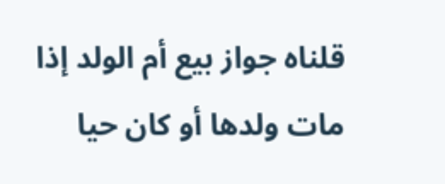قلناه جواز بيع أم الولد إذا مات ولدها أو كان حيا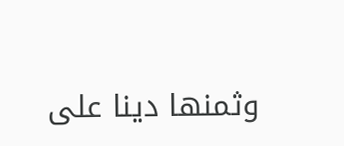وثمنها دينا على